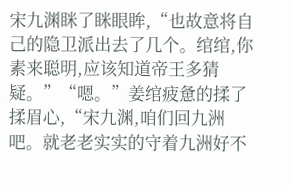宋九渊眯了眯眼眸,“也故意将自己的隐卫派出去了几个。绾绾,你素来聪明,应该知道帝王多猜疑。”“嗯。”姜绾疲惫的揉了揉眉心,“宋九渊,咱们回九洲吧。就老老实实的守着九洲好不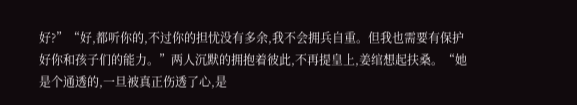好?”“好,都听你的,不过你的担忧没有多余,我不会拥兵自重。但我也需要有保护好你和孩子们的能力。”两人沉默的拥抱着彼此,不再提皇上,姜绾想起扶桑。“她是个通透的,一旦被真正伤透了心,是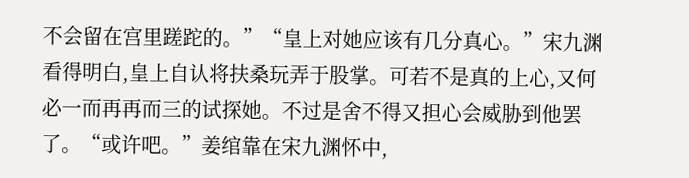不会留在宫里蹉跎的。”“皇上对她应该有几分真心。”宋九渊看得明白,皇上自认将扶桑玩弄于股掌。可若不是真的上心,又何必一而再再而三的试探她。不过是舍不得又担心会威胁到他罢了。“或许吧。”姜绾靠在宋九渊怀中,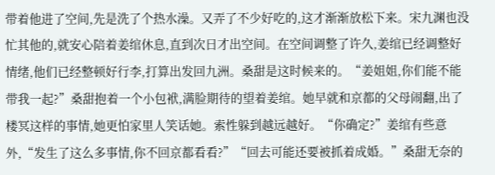带着他进了空间,先是洗了个热水澡。又弄了不少好吃的,这才渐渐放松下来。宋九渊也没忙其他的,就安心陪着姜绾休息,直到次日才出空间。在空间调整了许久,姜绾已经调整好情绪,他们已经整顿好行李,打算出发回九洲。桑甜是这时候来的。“姜姐姐,你们能不能带我一起?”桑甜抱着一个小包袱,满脸期待的望着姜绾。她早就和京都的父母闹翻,出了楼冥这样的事情,她更怕家里人笑话她。索性躲到越远越好。“你确定?”姜绾有些意外,“发生了这么多事情,你不回京都看看?”“回去可能还要被抓着成婚。”桑甜无奈的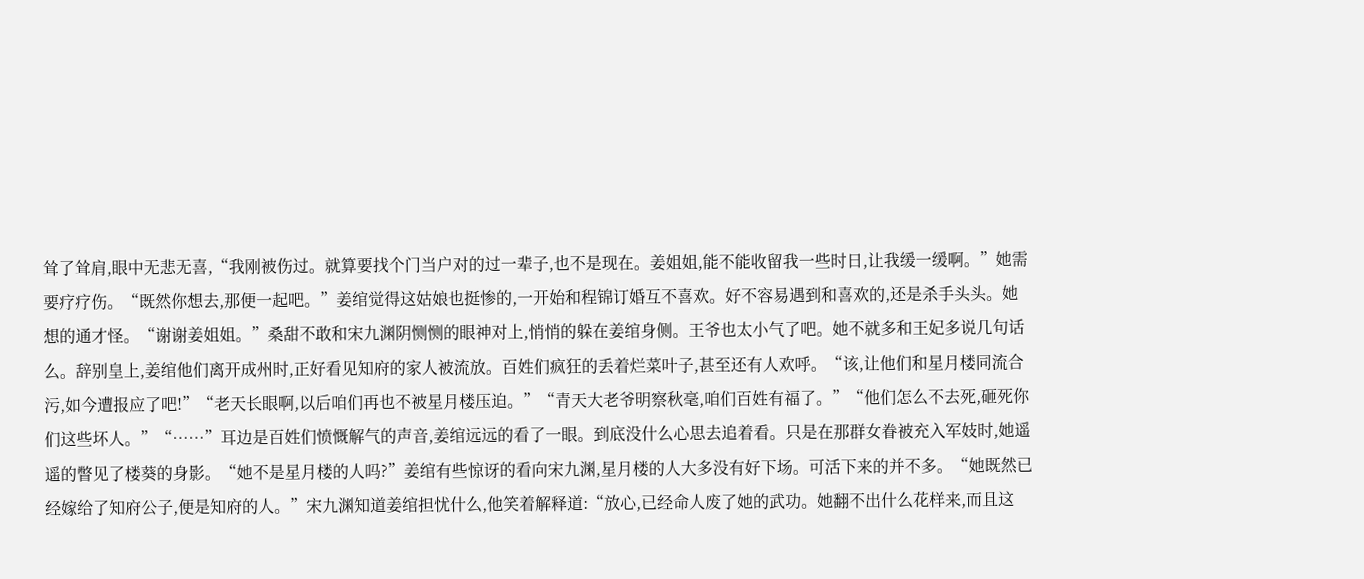耸了耸肩,眼中无悲无喜,“我刚被伤过。就算要找个门当户对的过一辈子,也不是现在。姜姐姐,能不能收留我一些时日,让我缓一缓啊。”她需要疗疗伤。“既然你想去,那便一起吧。”姜绾觉得这姑娘也挺惨的,一开始和程锦订婚互不喜欢。好不容易遇到和喜欢的,还是杀手头头。她想的通才怪。“谢谢姜姐姐。”桑甜不敢和宋九渊阴恻恻的眼神对上,悄悄的躲在姜绾身侧。王爷也太小气了吧。她不就多和王妃多说几句话么。辞别皇上,姜绾他们离开成州时,正好看见知府的家人被流放。百姓们疯狂的丢着烂菜叶子,甚至还有人欢呼。“该,让他们和星月楼同流合污,如今遭报应了吧!”“老天长眼啊,以后咱们再也不被星月楼压迫。”“青天大老爷明察秋毫,咱们百姓有福了。”“他们怎么不去死,砸死你们这些坏人。”“……”耳边是百姓们愤慨解气的声音,姜绾远远的看了一眼。到底没什么心思去追着看。只是在那群女眷被充入军妓时,她遥遥的瞥见了楼葵的身影。“她不是星月楼的人吗?”姜绾有些惊讶的看向宋九渊,星月楼的人大多没有好下场。可活下来的并不多。“她既然已经嫁给了知府公子,便是知府的人。”宋九渊知道姜绾担忧什么,他笑着解释道:“放心,已经命人废了她的武功。她翻不出什么花样来,而且这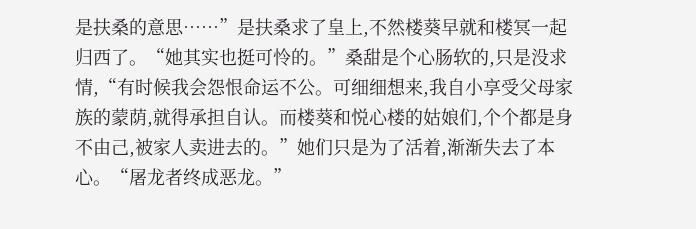是扶桑的意思……”是扶桑求了皇上,不然楼葵早就和楼冥一起归西了。“她其实也挺可怜的。”桑甜是个心肠软的,只是没求情,“有时候我会怨恨命运不公。可细细想来,我自小享受父母家族的蒙荫,就得承担自认。而楼葵和悦心楼的姑娘们,个个都是身不由己,被家人卖进去的。”她们只是为了活着,渐渐失去了本心。“屠龙者终成恶龙。”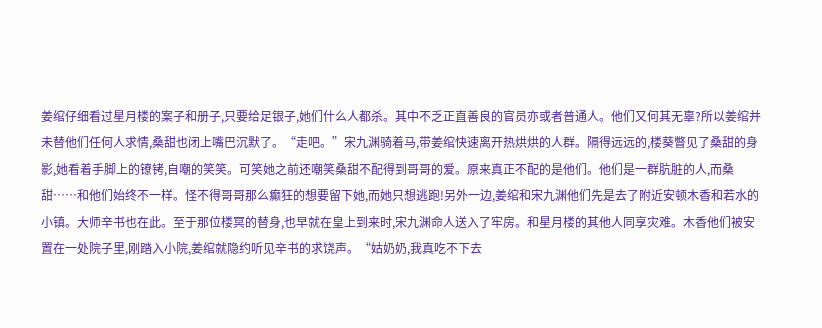姜绾仔细看过星月楼的案子和册子,只要给足银子,她们什么人都杀。其中不乏正直善良的官员亦或者普通人。他们又何其无辜?所以姜绾并未替他们任何人求情,桑甜也闭上嘴巴沉默了。“走吧。”宋九渊骑着马,带姜绾快速离开热烘烘的人群。隔得远远的,楼葵瞥见了桑甜的身影,她看着手脚上的镣铐,自嘲的笑笑。可笑她之前还嘲笑桑甜不配得到哥哥的爱。原来真正不配的是他们。他们是一群肮脏的人,而桑甜……和他们始终不一样。怪不得哥哥那么癫狂的想要留下她,而她只想逃跑!另外一边,姜绾和宋九渊他们先是去了附近安顿木香和若水的小镇。大师辛书也在此。至于那位楼冥的替身,也早就在皇上到来时,宋九渊命人送入了牢房。和星月楼的其他人同享灾难。木香他们被安置在一处院子里,刚踏入小院,姜绾就隐约听见辛书的求饶声。“姑奶奶,我真吃不下去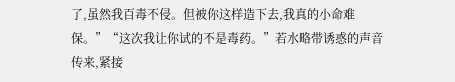了,虽然我百毒不侵。但被你这样造下去,我真的小命难保。”“这次我让你试的不是毒药。”若水略带诱惑的声音传来,紧接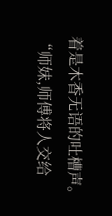着是木香无语的吐槽声。“师妹,师傅将人交给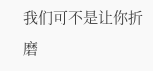我们可不是让你折磨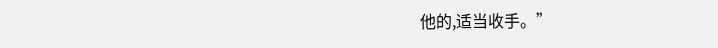他的,适当收手。”